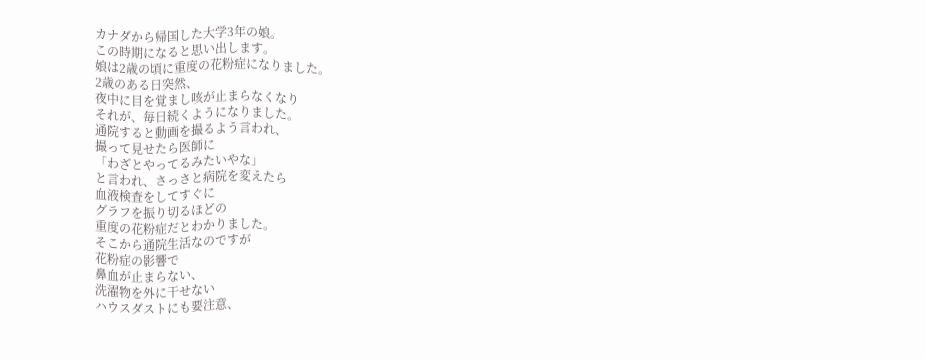カナダから帰国した大学3年の娘。
この時期になると思い出します。
娘は2歳の頃に重度の花粉症になりました。
2歳のある日突然、
夜中に目を覚まし咳が止まらなくなり
それが、毎日続くようになりました。
通院すると動画を撮るよう言われ、
撮って見せたら医師に
「わざとやってるみたいやな」
と言われ、さっさと病院を変えたら
血液検査をしてすぐに
グラフを振り切るほどの
重度の花粉症だとわかりました。
そこから通院生活なのですが
花粉症の影響で
鼻血が止まらない、
洗濯物を外に干せない
ハウスダストにも要注意、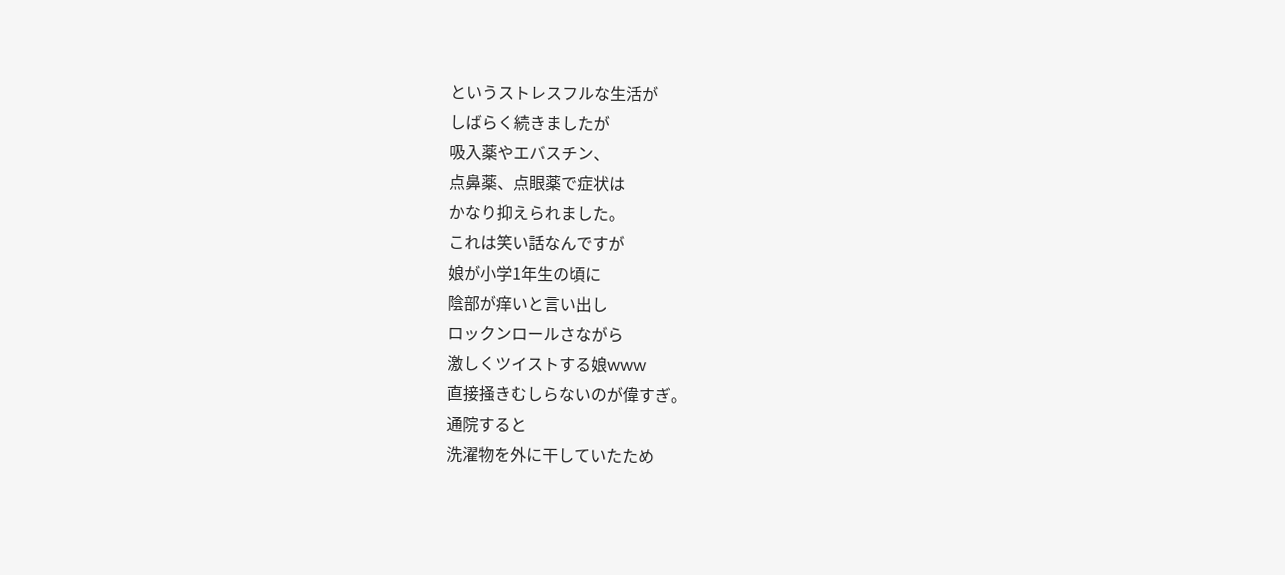というストレスフルな生活が
しばらく続きましたが
吸入薬やエバスチン、
点鼻薬、点眼薬で症状は
かなり抑えられました。
これは笑い話なんですが
娘が小学1年生の頃に
陰部が痒いと言い出し
ロックンロールさながら
激しくツイストする娘www
直接掻きむしらないのが偉すぎ。
通院すると
洗濯物を外に干していたため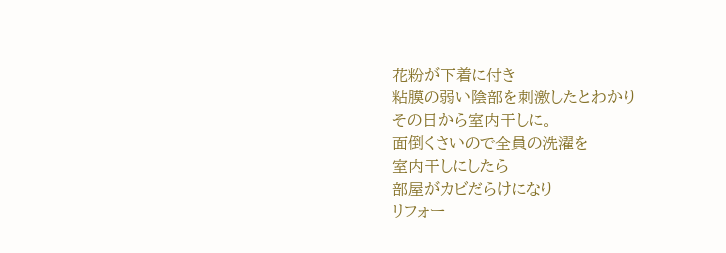花粉が下着に付き
粘膜の弱い陰部を刺激したとわかり
その日から室内干しに。
面倒くさいので全員の洗濯を
室内干しにしたら
部屋がカビだらけになり
リフォー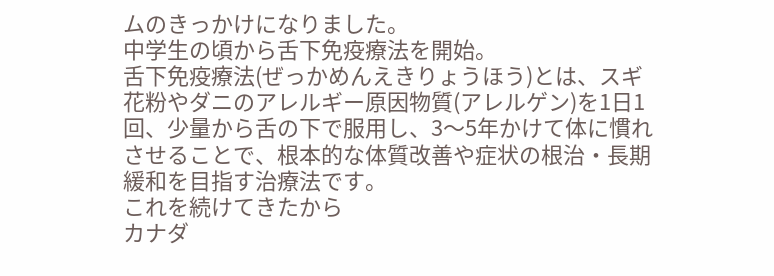ムのきっかけになりました。
中学生の頃から舌下免疫療法を開始。
舌下免疫療法(ぜっかめんえきりょうほう)とは、スギ花粉やダニのアレルギー原因物質(アレルゲン)を1日1回、少量から舌の下で服用し、3〜5年かけて体に慣れさせることで、根本的な体質改善や症状の根治・長期緩和を目指す治療法です。
これを続けてきたから
カナダ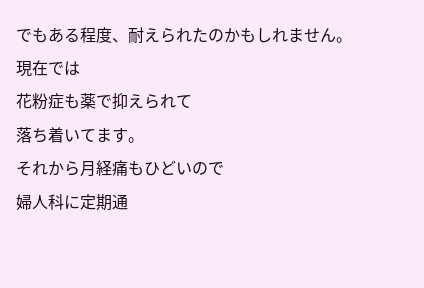でもある程度、耐えられたのかもしれません。
現在では
花粉症も薬で抑えられて
落ち着いてます。
それから月経痛もひどいので
婦人科に定期通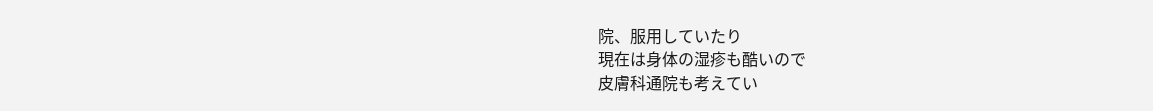院、服用していたり
現在は身体の湿疹も酷いので
皮膚科通院も考えてい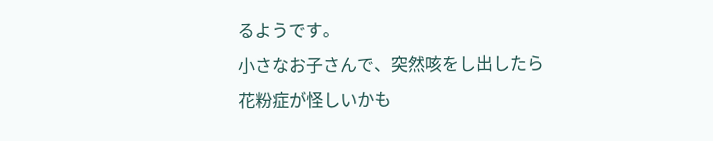るようです。
小さなお子さんで、突然咳をし出したら
花粉症が怪しいかも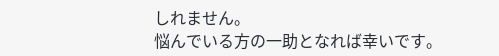しれません。
悩んでいる方の一助となれば幸いです。